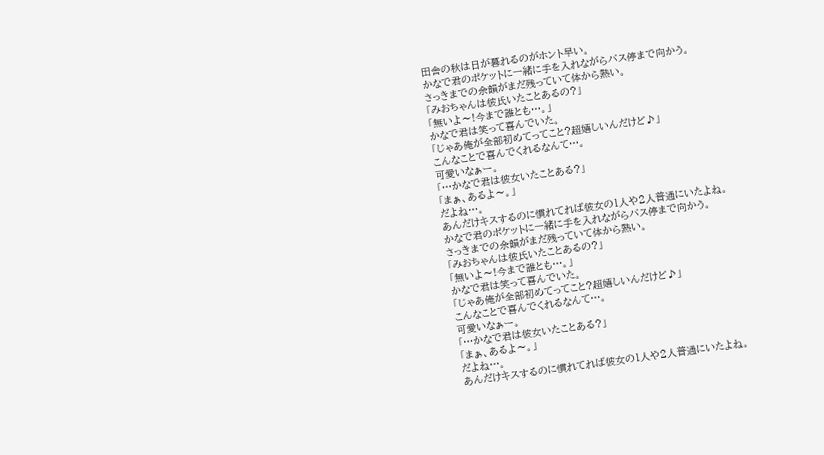田舎の秋は日が暮れるのがホント早い。
かなで君のポケットに一緒に手を入れながらバス停まで向かう。
さっきまでの余韻がまだ残っていて体から熱い。
「みおちゃんは彼氏いたことあるの?」
「無いよ〜!今まで誰とも…。」
かなで君は笑って喜んでいた。
「じゃあ俺が全部初めてってこと?超嬉しいんだけど♪」
こんなことで喜んでくれるなんて…。
可愛いなぁー。
「…かなで君は彼女いたことある?」
「まぁ、あるよ〜。」
だよね…。
あんだけキスするのに慣れてれば彼女の1人や2人普通にいたよね。
かなで君のポケットに一緒に手を入れながらバス停まで向かう。
さっきまでの余韻がまだ残っていて体から熱い。
「みおちゃんは彼氏いたことあるの?」
「無いよ〜!今まで誰とも…。」
かなで君は笑って喜んでいた。
「じゃあ俺が全部初めてってこと?超嬉しいんだけど♪」
こんなことで喜んでくれるなんて…。
可愛いなぁー。
「…かなで君は彼女いたことある?」
「まぁ、あるよ〜。」
だよね…。
あんだけキスするのに慣れてれば彼女の1人や2人普通にいたよね。